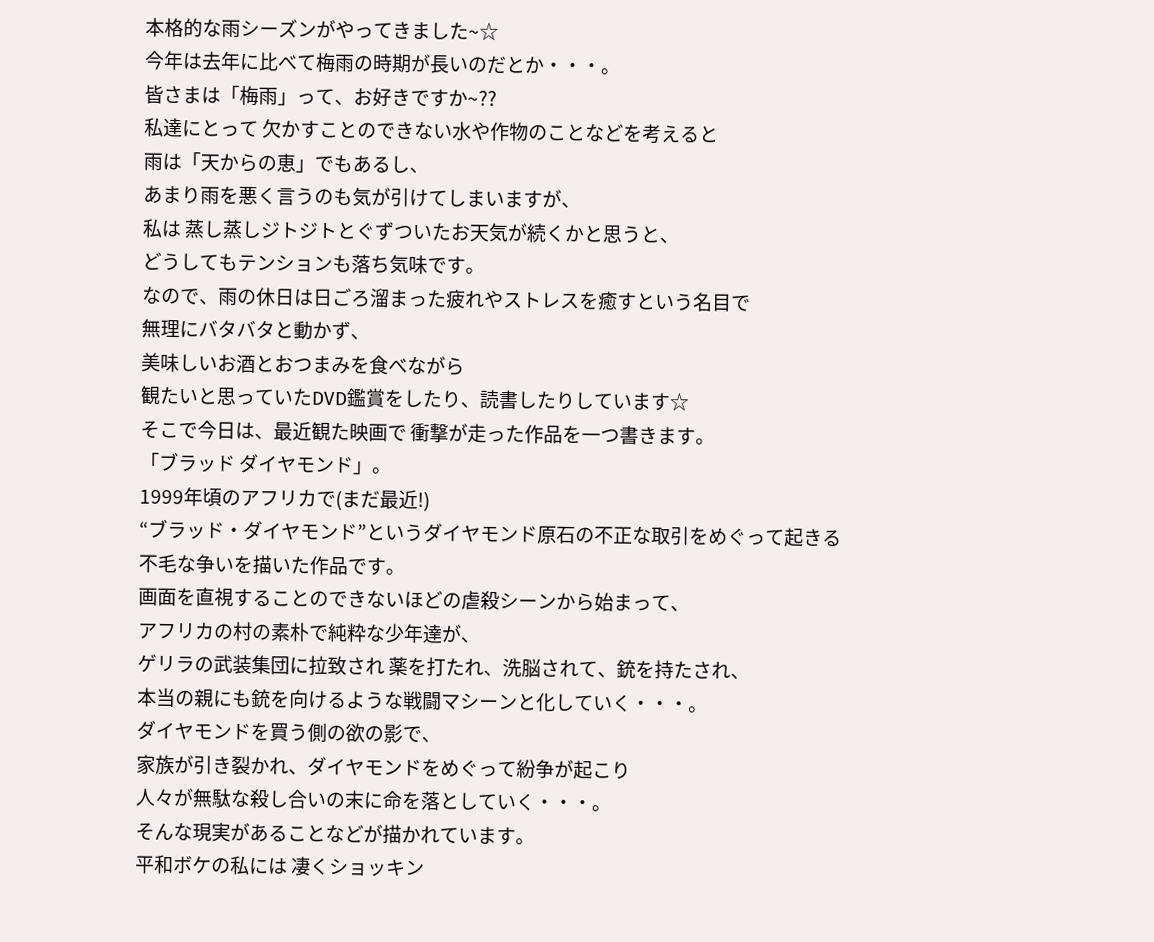本格的な雨シーズンがやってきました~☆
今年は去年に比べて梅雨の時期が長いのだとか・・・。
皆さまは「梅雨」って、お好きですか~??
私達にとって 欠かすことのできない水や作物のことなどを考えると
雨は「天からの恵」でもあるし、
あまり雨を悪く言うのも気が引けてしまいますが、
私は 蒸し蒸しジトジトとぐずついたお天気が続くかと思うと、
どうしてもテンションも落ち気味です。
なので、雨の休日は日ごろ溜まった疲れやストレスを癒すという名目で
無理にバタバタと動かず、
美味しいお酒とおつまみを食べながら
観たいと思っていたDVD鑑賞をしたり、読書したりしています☆
そこで今日は、最近観た映画で 衝撃が走った作品を一つ書きます。
「ブラッド ダイヤモンド」。
1999年頃のアフリカで(まだ最近!)
“ブラッド・ダイヤモンド”というダイヤモンド原石の不正な取引をめぐって起きる
不毛な争いを描いた作品です。
画面を直視することのできないほどの虐殺シーンから始まって、
アフリカの村の素朴で純粋な少年達が、
ゲリラの武装集団に拉致され 薬を打たれ、洗脳されて、銃を持たされ、
本当の親にも銃を向けるような戦闘マシーンと化していく・・・。
ダイヤモンドを買う側の欲の影で、
家族が引き裂かれ、ダイヤモンドをめぐって紛争が起こり
人々が無駄な殺し合いの末に命を落としていく・・・。
そんな現実があることなどが描かれています。
平和ボケの私には 凄くショッキン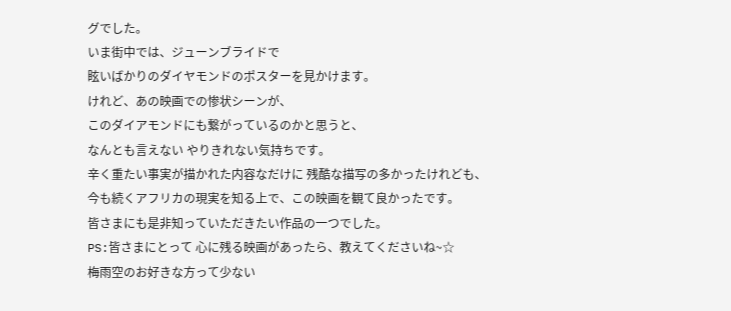グでした。
いま街中では、ジューンブライドで
眩いばかりのダイヤモンドのポスターを見かけます。
けれど、あの映画での惨状シーンが、
このダイアモンドにも繋がっているのかと思うと、
なんとも言えない やりきれない気持ちです。
辛く重たい事実が描かれた内容なだけに 残酷な描写の多かったけれども、
今も続くアフリカの現実を知る上で、この映画を観て良かったです。
皆さまにも是非知っていただきたい作品の一つでした。
PS:皆さまにとって 心に残る映画があったら、教えてくださいね~☆
梅雨空のお好きな方って少ない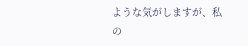ような気がしますが、私の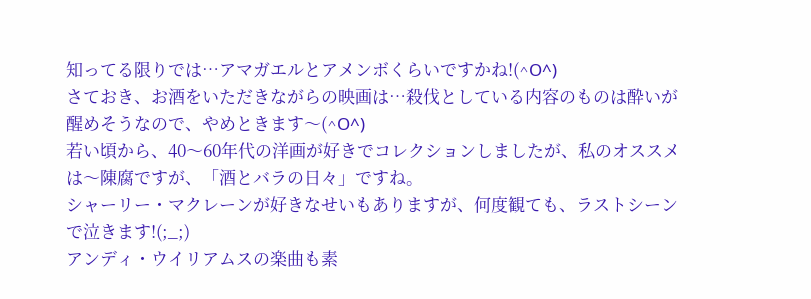知ってる限りでは…アマガエルとアメンボくらいですかね!(^O^)
さておき、お酒をいただきながらの映画は…殺伐としている内容のものは酔いが醒めそうなので、やめときます〜(^O^)
若い頃から、40〜60年代の洋画が好きでコレクションしましたが、私のオススメは〜陳腐ですが、「酒とバラの日々」ですね。
シャーリー・マクレーンが好きなせいもありますが、何度観ても、ラストシーンで泣きます!(;_;)
アンディ・ウイリアムスの楽曲も素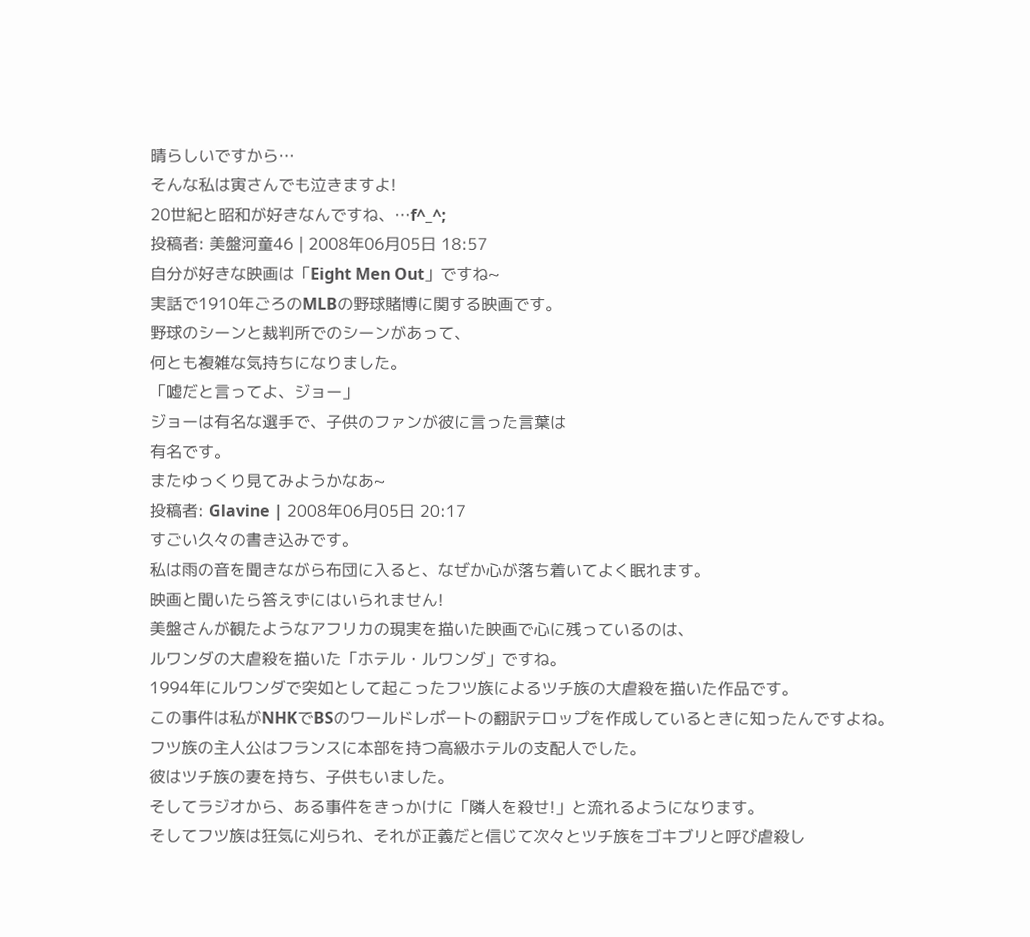晴らしいですから…
そんな私は寅さんでも泣きますよ!
20世紀と昭和が好きなんですね、…f^_^;
投稿者: 美盤河童46 | 2008年06月05日 18:57
自分が好きな映画は「Eight Men Out」ですね~
実話で1910年ごろのMLBの野球賭博に関する映画です。
野球のシーンと裁判所でのシーンがあって、
何とも複雑な気持ちになりました。
「嘘だと言ってよ、ジョー」
ジョーは有名な選手で、子供のファンが彼に言った言葉は
有名です。
またゆっくり見てみようかなあ~
投稿者: Glavine | 2008年06月05日 20:17
すごい久々の書き込みです。
私は雨の音を聞きながら布団に入ると、なぜか心が落ち着いてよく眠れます。
映画と聞いたら答えずにはいられません!
美盤さんが観たようなアフリカの現実を描いた映画で心に残っているのは、
ルワンダの大虐殺を描いた「ホテル・ルワンダ」ですね。
1994年にルワンダで突如として起こったフツ族によるツチ族の大虐殺を描いた作品です。
この事件は私がNHKでBSのワールドレポートの翻訳テロップを作成しているときに知ったんですよね。
フツ族の主人公はフランスに本部を持つ高級ホテルの支配人でした。
彼はツチ族の妻を持ち、子供もいました。
そしてラジオから、ある事件をきっかけに「隣人を殺せ!」と流れるようになります。
そしてフツ族は狂気に刈られ、それが正義だと信じて次々とツチ族をゴキブリと呼び虐殺し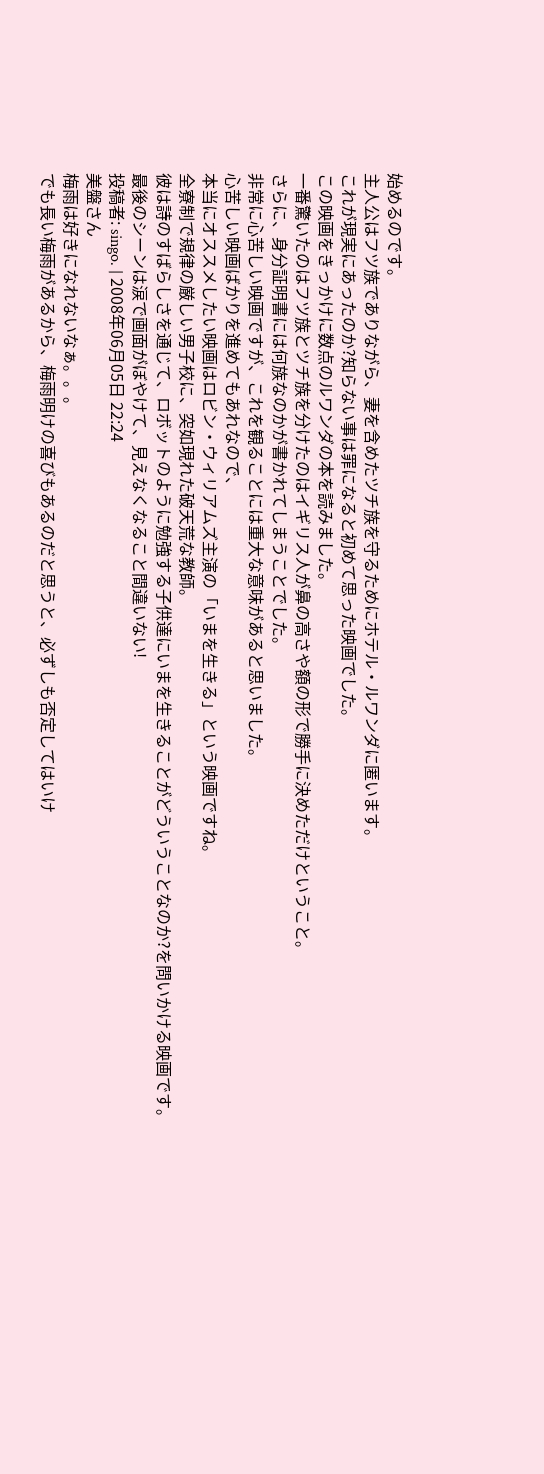始めるのです。
主人公はフツ族でありながら、妻を含めたツチ族を守るためにホテル・ルワンダに匿います。
これが現実にあったのか?知らない事は罪になると初めて思った映画でした。
この映画をきっかけに数点のルワンダの本を読みました。
一番驚いたのはフツ族とツチ族を分けたのはイギリス人が鼻の高さや額の形で勝手に決めただけということ。
さらに、身分証明書には何族なのかが書かれてしまうことでした。
非常に心苦しい映画ですが、これを観ることには重大な意味があると思いました。
心苦しい映画ばかりを進めてもあれなので、
本当にオススメしたい映画はロビン・ウィリアムズ主演の「いまを生きる」という映画ですね。
全寮制で規律の厳しい男子校に、突如現れた破天荒な教師。
彼は詩のすばらしさを通じて、ロボットのように勉強する子供達にいまを生きることがどういうことなのか?を問いかける映画です。
最後のシーンは涙で画面がぼやけて、見えなくなること間違いない!
投稿者: singo. | 2008年06月05日 22:24
美盤さん
梅雨は好きになれないなぁ。。。
でも長い梅雨があるから、梅雨明けの喜びもあるのだと思うと、必ずしも否定してはいけ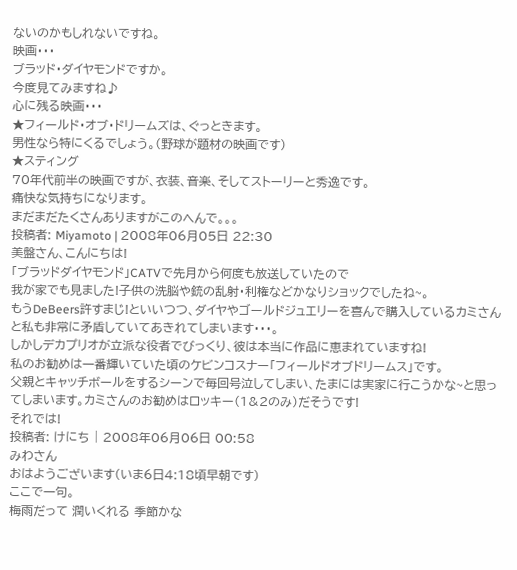ないのかもしれないですね。
映画・・・
ブラッド・ダイヤモンドですか。
今度見てみますね♪
心に残る映画・・・
★フィールド・オブ・ドリームズは、ぐっときます。
男性なら特にくるでしょう。(野球が題材の映画です)
★スティング
70年代前半の映画ですが、衣装、音楽、そしてストーリーと秀逸です。
痛快な気持ちになります。
まだまだたくさんありますがこのへんで。。。
投稿者: Miyamoto | 2008年06月05日 22:30
美盤さん、こんにちは!
「ブラッドダイヤモンド」CATVで先月から何度も放送していたので
我が家でも見ました!子供の洗脳や銃の乱射・利権などかなりショックでしたね~。
もうDeBeers許すまじ!といいつつ、ダイヤやゴールドジュエリーを喜んで購入しているカミさんと私も非常に矛盾していてあきれてしまいます・・・。
しかしデカプリオが立派な役者でびっくり、彼は本当に作品に恵まれていますね!
私のお勧めは一番輝いていた頃のケビンコスナー「フィールドオブドリームス」です。
父親とキャッチボールをするシーンで毎回号泣してしまい、たまには実家に行こうかな~と思ってしまいます。カミさんのお勧めはロッキー(1&2のみ)だそうです!
それでは!
投稿者: けにち | 2008年06月06日 00:58
みわさん
おはようございます(いま6日4:18頃早朝です)
ここで一句。
梅雨だって 潤いくれる 季節かな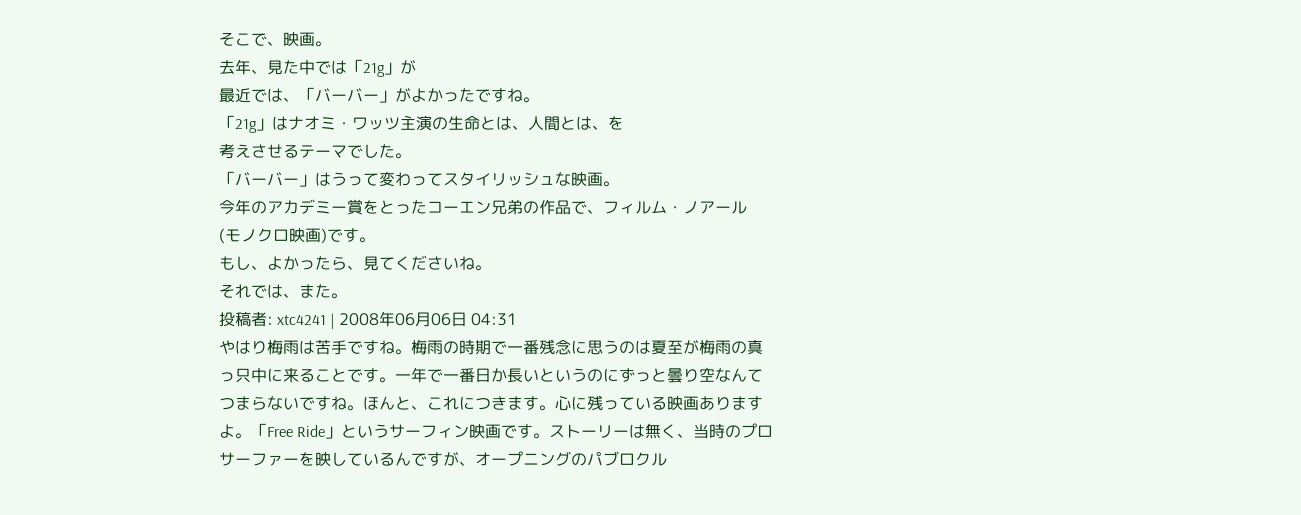そこで、映画。
去年、見た中では「21g」が
最近では、「バーバー」がよかったですね。
「21g」はナオミ・ワッツ主演の生命とは、人間とは、を
考えさせるテーマでした。
「バーバー」はうって変わってスタイリッシュな映画。
今年のアカデミー賞をとったコーエン兄弟の作品で、フィルム・ノアール
(モノクロ映画)です。
もし、よかったら、見てくださいね。
それでは、また。
投稿者: xtc4241 | 2008年06月06日 04:31
やはり梅雨は苦手ですね。梅雨の時期で一番残念に思うのは夏至が梅雨の真っ只中に来ることです。一年で一番日か長いというのにずっと曇り空なんてつまらないですね。ほんと、これにつきます。心に残っている映画ありますよ。「Free Ride」というサーフィン映画です。ストーリーは無く、当時のプロサーファーを映しているんですが、オープニングのパブロクル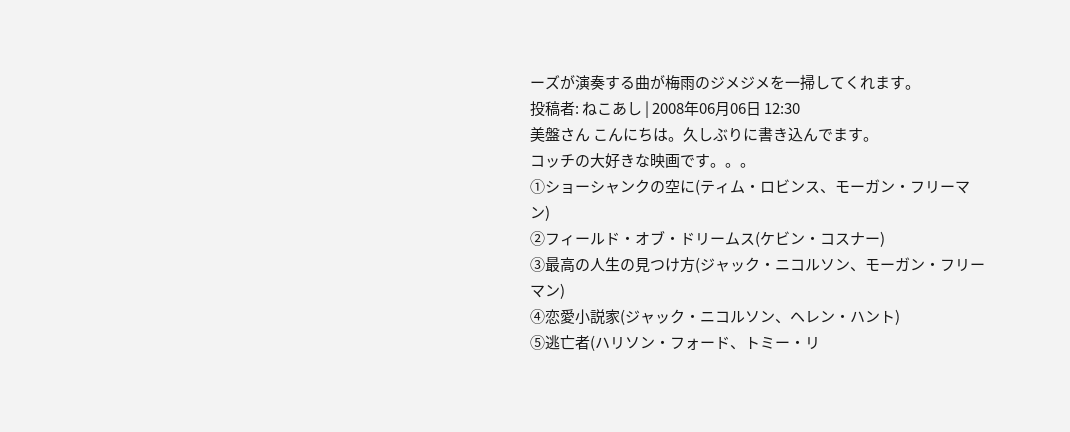ーズが演奏する曲が梅雨のジメジメを一掃してくれます。
投稿者: ねこあし | 2008年06月06日 12:30
美盤さん こんにちは。久しぶりに書き込んでます。
コッチの大好きな映画です。。。
①ショーシャンクの空に(ティム・ロビンス、モーガン・フリーマン)
②フィールド・オブ・ドリームス(ケビン・コスナー)
③最高の人生の見つけ方(ジャック・ニコルソン、モーガン・フリーマン)
④恋愛小説家(ジャック・ニコルソン、ヘレン・ハント)
⑤逃亡者(ハリソン・フォード、トミー・リ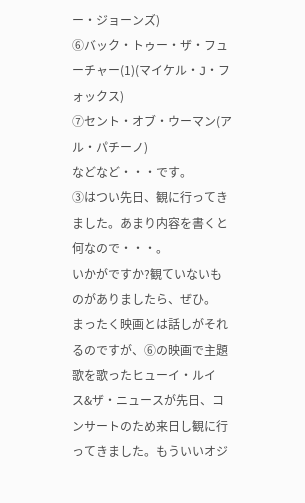ー・ジョーンズ)
⑥バック・トゥー・ザ・フューチャー(1)(マイケル・J・フォックス)
⑦セント・オブ・ウーマン(アル・パチーノ)
などなど・・・です。
③はつい先日、観に行ってきました。あまり内容を書くと何なので・・・。
いかがですか?観ていないものがありましたら、ぜひ。
まったく映画とは話しがそれるのですが、⑥の映画で主題歌を歌ったヒューイ・ルイス&ザ・ニュースが先日、コンサートのため来日し観に行ってきました。もういいオジ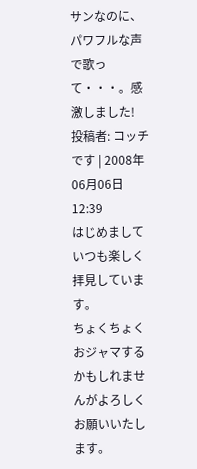サンなのに、パワフルな声で歌って・・・。感激しました!
投稿者: コッチです | 2008年06月06日 12:39
はじめまして いつも楽しく拝見しています。
ちょくちょくおジャマするかもしれませんがよろしくお願いいたします。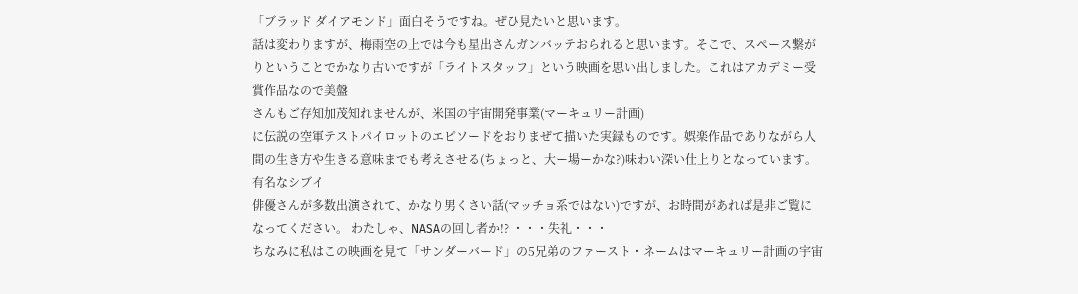「ブラッド ダイアモンド」面白そうですね。ぜひ見たいと思います。
話は変わりますが、梅雨空の上では今も星出さんガンバッテおられると思います。そこで、スペース繋がりということでかなり古いですが「ライトスタッフ」という映画を思い出しました。これはアカデミー受賞作品なので美盤
さんもご存知加茂知れませんが、米国の宇宙開発事業(マーキュリー計画)
に伝説の空軍テストパイロットのエピソードをおりまぜて描いた実録ものです。娯楽作品でありながら人間の生き方や生きる意味までも考えさせる(ちょっと、大ー場ーかな?)味わい深い仕上りとなっています。有名なシブイ
俳優さんが多数出演されて、かなり男くさい話(マッチョ系ではない)ですが、お時間があれば是非ご覧になってください。 わたしゃ、NASAの回し者か!? ・・・失礼・・・
ちなみに私はこの映画を見て「サンダーバード」の5兄弟のファースト・ネームはマーキュリー計画の宇宙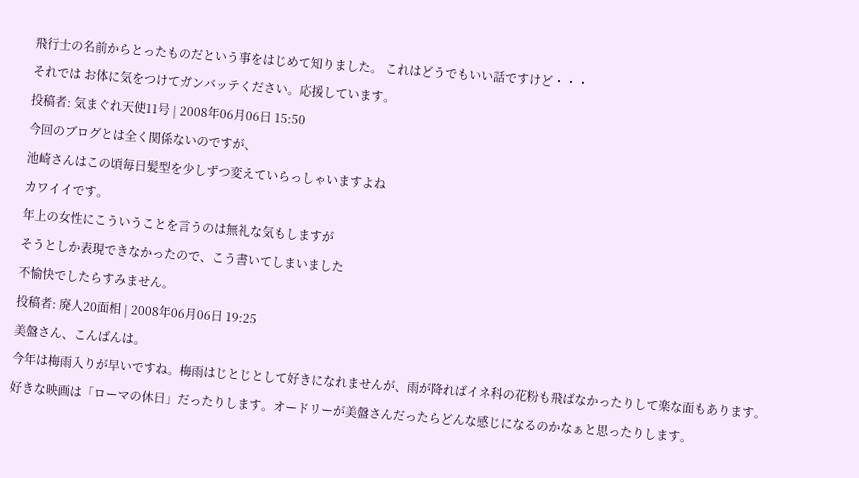飛行士の名前からとったものだという事をはじめて知りました。 これはどうでもいい話ですけど・・・
それでは お体に気をつけてガンバッテください。応援しています。
投稿者: 気まぐれ天使11号 | 2008年06月06日 15:50
今回のブログとは全く関係ないのですが、
池崎さんはこの頃毎日髪型を少しずつ変えていらっしゃいますよね
カワイイです。
年上の女性にこういうことを言うのは無礼な気もしますが
そうとしか表現できなかったので、こう書いてしまいました
不愉快でしたらすみません。
投稿者: 廃人20面相 | 2008年06月06日 19:25
美盤さん、こんばんは。
今年は梅雨入りが早いですね。梅雨はじとじとして好きになれませんが、雨が降ればイネ科の花粉も飛ばなかったりして楽な面もあります。
好きな映画は「ローマの休日」だったりします。オードリーが美盤さんだったらどんな感じになるのかなぁと思ったりします。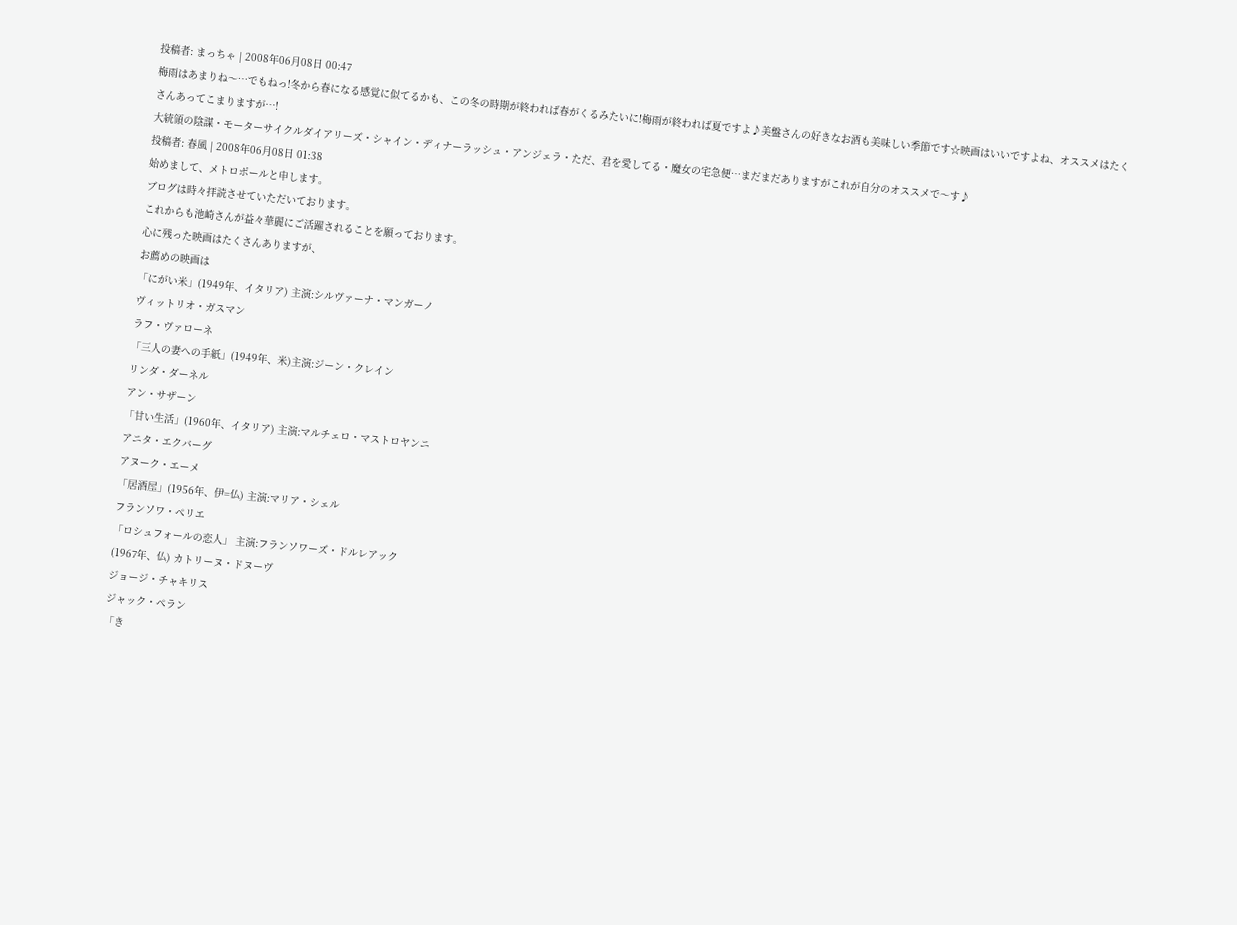投稿者: まっちゃ | 2008年06月08日 00:47
梅雨はあまりね〜…でもねっ!冬から春になる感覚に似てるかも、この冬の時期が終われば春がくるみたいに!梅雨が終われば夏ですよ♪美盤さんの好きなお酒も美味しい季節です☆映画はいいですよね、オススメはたくさんあってこまりますが…!
大統領の陰謀・モーターサイクルダイアリーズ・シャイン・ディナーラッシュ・アンジェラ・ただ、君を愛してる・魔女の宅急便…まだまだありますがこれが自分のオススメで〜す♪
投稿者: 春風 | 2008年06月08日 01:38
始めまして、メトロポールと申します。
ブログは時々拝読させていただいております。
これからも池崎さんが益々華麗にご活躍されることを願っております。
心に残った映画はたくさんありますが、
お薦めの映画は
「にがい米」(1949年、イタリア) 主演:シルヴァーナ・マンガーノ
ヴィットリオ・ガスマン
ラフ・ヴァローネ
「三人の妻への手紙」(1949年、米)主演:ジーン・クレイン
リンダ・ダーネル
アン・サザーン
「甘い生活」(1960年、イタリア) 主演:マルチェロ・マストロヤンニ
アニタ・エクバーグ
アヌーク・エーメ
「居酒屋」(1956年、伊=仏) 主演:マリア・シェル
フランソワ・ペリエ
「ロシュフォールの恋人」 主演:フランソワーズ・ドルレアック
(1967年、仏) カトリーヌ・ドヌーヴ
ジョージ・チャキリス
ジャック・ペラン
「き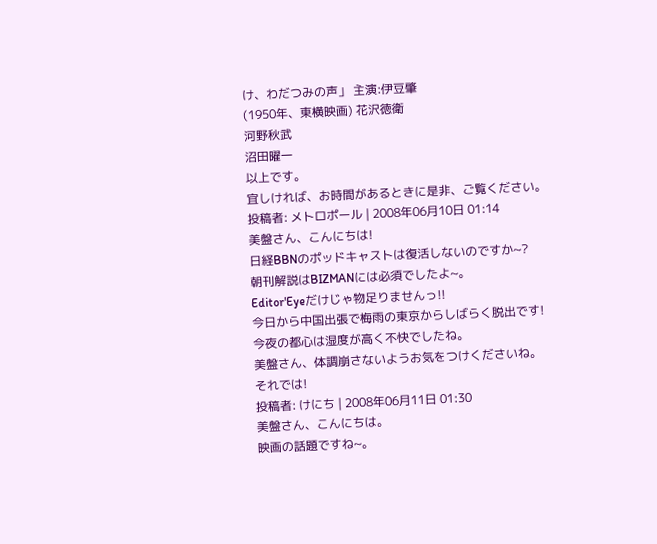け、わだつみの声」 主演:伊豆肇
(1950年、東横映画) 花沢徳衛
河野秋武
沼田曜一
以上です。
宜しければ、お時間があるときに是非、ご覧ください。
投稿者: メトロポール | 2008年06月10日 01:14
美盤さん、こんにちは!
日経BBNのポッドキャストは復活しないのですか~?
朝刊解説はBIZMANには必須でしたよ~。
Editor'Eyeだけじゃ物足りませんっ!!
今日から中国出張で梅雨の東京からしばらく脱出です!
今夜の都心は湿度が高く不快でしたね。
美盤さん、体調崩さないようお気をつけくださいね。
それでは!
投稿者: けにち | 2008年06月11日 01:30
美盤さん、こんにちは。
映画の話題ですね~。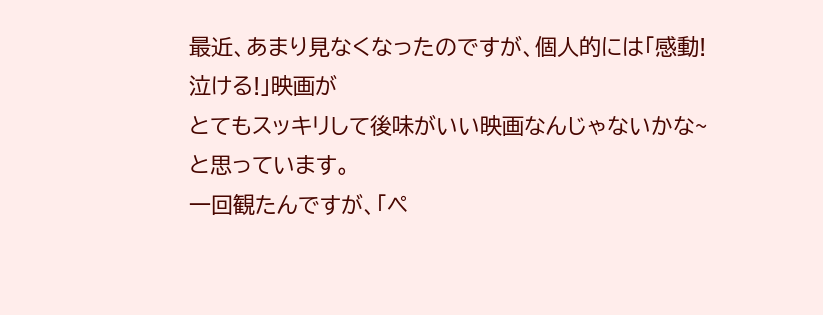最近、あまり見なくなったのですが、個人的には「感動!泣ける!」映画が
とてもスッキリして後味がいい映画なんじゃないかな~と思っています。
一回観たんですが、「ペ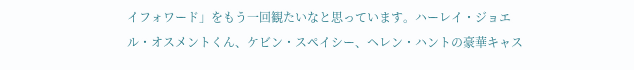イフォワード」をもう一回観たいなと思っています。ハーレイ・ジョエル・オスメントくん、ケビン・スペイシー、ヘレン・ハントの豪華キャス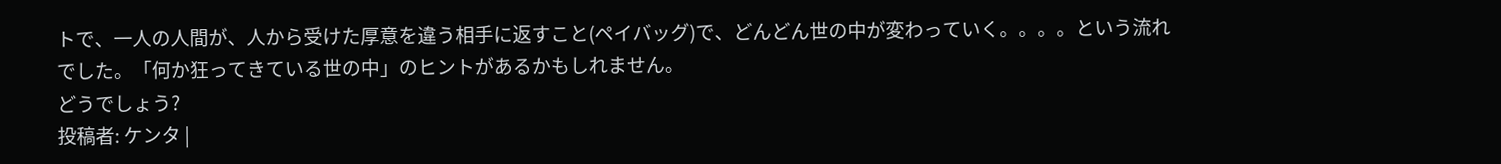トで、一人の人間が、人から受けた厚意を違う相手に返すこと(ペイバッグ)で、どんどん世の中が変わっていく。。。。という流れでした。「何か狂ってきている世の中」のヒントがあるかもしれません。
どうでしょう?
投稿者: ケンタ |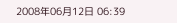2008年06月12日 06:39